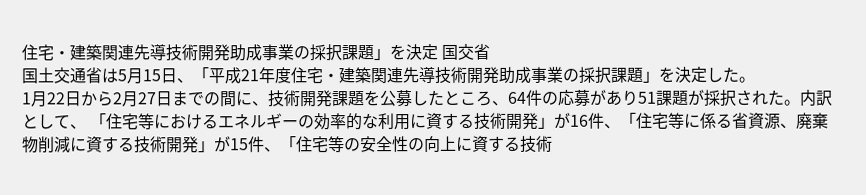住宅・建築関連先導技術開発助成事業の採択課題」を決定 国交省
国土交通省は5月15日、「平成21年度住宅・建築関連先導技術開発助成事業の採択課題」を決定した。
1月22日から2月27日までの間に、技術開発課題を公募したところ、64件の応募があり51課題が採択された。内訳として、 「住宅等におけるエネルギーの効率的な利用に資する技術開発」が16件、「住宅等に係る省資源、廃棄物削減に資する技術開発」が15件、「住宅等の安全性の向上に資する技術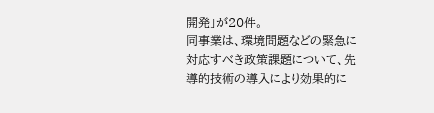開発」が20件。
同事業は、環境問題などの緊急に対応すべき政策課題について、先導的技術の導入により効果的に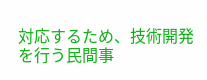対応するため、技術開発を行う民間事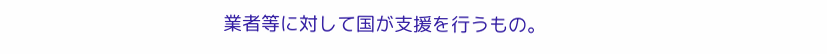業者等に対して国が支援を行うもの。